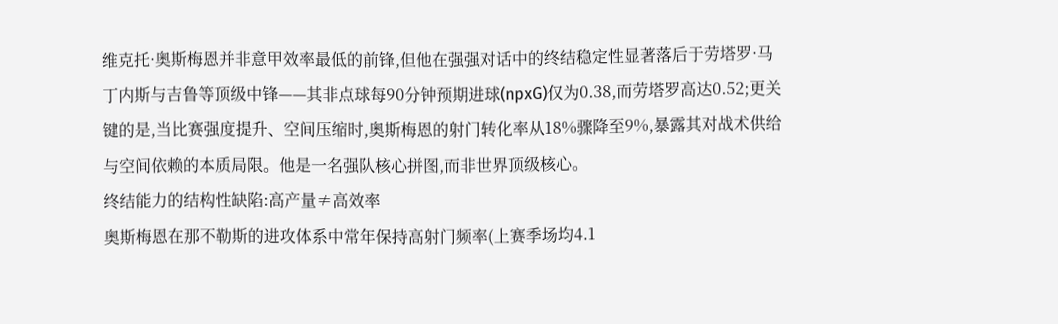维克托·奥斯梅恩并非意甲效率最低的前锋,但他在强强对话中的终结稳定性显著落后于劳塔罗·马丁内斯与吉鲁等顶级中锋——其非点球每90分钟预期进球(npxG)仅为0.38,而劳塔罗高达0.52;更关键的是,当比赛强度提升、空间压缩时,奥斯梅恩的射门转化率从18%骤降至9%,暴露其对战术供给与空间依赖的本质局限。他是一名强队核心拼图,而非世界顶级核心。
终结能力的结构性缺陷:高产量≠高效率
奥斯梅恩在那不勒斯的进攻体系中常年保持高射门频率(上赛季场均4.1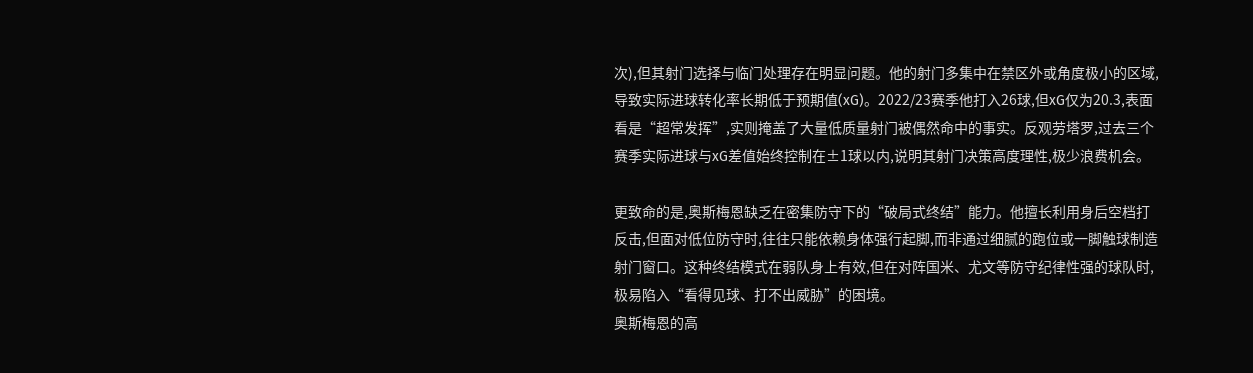次),但其射门选择与临门处理存在明显问题。他的射门多集中在禁区外或角度极小的区域,导致实际进球转化率长期低于预期值(xG)。2022/23赛季他打入26球,但xG仅为20.3,表面看是“超常发挥”,实则掩盖了大量低质量射门被偶然命中的事实。反观劳塔罗,过去三个赛季实际进球与xG差值始终控制在±1球以内,说明其射门决策高度理性,极少浪费机会。

更致命的是,奥斯梅恩缺乏在密集防守下的“破局式终结”能力。他擅长利用身后空档打反击,但面对低位防守时,往往只能依赖身体强行起脚,而非通过细腻的跑位或一脚触球制造射门窗口。这种终结模式在弱队身上有效,但在对阵国米、尤文等防守纪律性强的球队时,极易陷入“看得见球、打不出威胁”的困境。
奥斯梅恩的高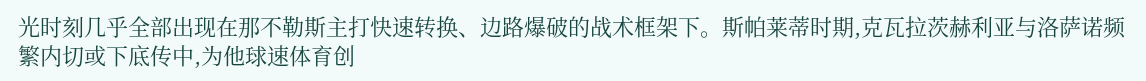光时刻几乎全部出现在那不勒斯主打快速转换、边路爆破的战术框架下。斯帕莱蒂时期,克瓦拉茨赫利亚与洛萨诺频繁内切或下底传中,为他球速体育创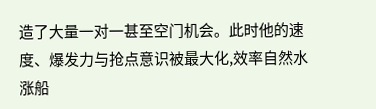造了大量一对一甚至空门机会。此时他的速度、爆发力与抢点意识被最大化,效率自然水涨船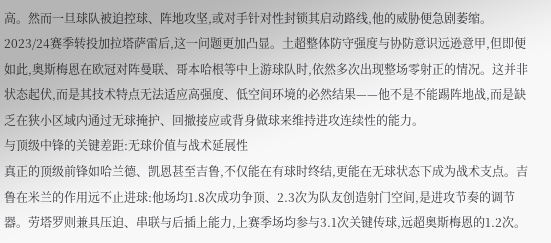高。然而一旦球队被迫控球、阵地攻坚,或对手针对性封锁其启动路线,他的威胁便急剧萎缩。
2023/24赛季转投加拉塔萨雷后,这一问题更加凸显。土超整体防守强度与协防意识远逊意甲,但即便如此,奥斯梅恩在欧冠对阵曼联、哥本哈根等中上游球队时,依然多次出现整场零射正的情况。这并非状态起伏,而是其技术特点无法适应高强度、低空间环境的必然结果——他不是不能踢阵地战,而是缺乏在狭小区域内通过无球掩护、回撤接应或背身做球来维持进攻连续性的能力。
与顶级中锋的关键差距:无球价值与战术延展性
真正的顶级前锋如哈兰德、凯恩甚至吉鲁,不仅能在有球时终结,更能在无球状态下成为战术支点。吉鲁在米兰的作用远不止进球:他场均1.8次成功争顶、2.3次为队友创造射门空间,是进攻节奏的调节器。劳塔罗则兼具压迫、串联与后插上能力,上赛季场均参与3.1次关键传球,远超奥斯梅恩的1.2次。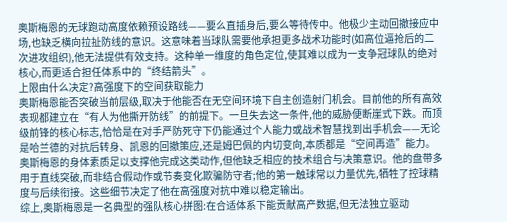奥斯梅恩的无球跑动高度依赖预设路线——要么直插身后,要么等待传中。他极少主动回撤接应中场,也缺乏横向拉扯防线的意识。这意味着当球队需要他承担更多战术功能时(如高位逼抢后的二次进攻组织),他无法提供有效支持。这种单一维度的角色定位,使其难以成为一支争冠球队的绝对核心,而更适合担任体系中的“终结箭头”。
上限由什么决定?高强度下的空间获取能力
奥斯梅恩能否突破当前层级,取决于他能否在无空间环境下自主创造射门机会。目前他的所有高效表现都建立在“有人为他撕开防线”的前提下。一旦失去这一条件,他的威胁便断崖式下跌。而顶级前锋的核心标志,恰恰是在对手严防死守下仍能通过个人能力或战术智慧找到出手机会——无论是哈兰德的对抗后转身、凯恩的回撤策应,还是姆巴佩的内切变向,本质都是“空间再造”能力。
奥斯梅恩的身体素质足以支撑他完成这类动作,但他缺乏相应的技术组合与决策意识。他的盘带多用于直线突破,而非结合假动作或节奏变化欺骗防守者;他的第一触球常以力量优先,牺牲了控球精度与后续衔接。这些细节决定了他在高强度对抗中难以稳定输出。
综上,奥斯梅恩是一名典型的强队核心拼图:在合适体系下能贡献高产数据,但无法独立驱动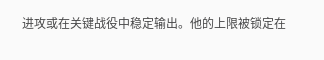进攻或在关键战役中稳定输出。他的上限被锁定在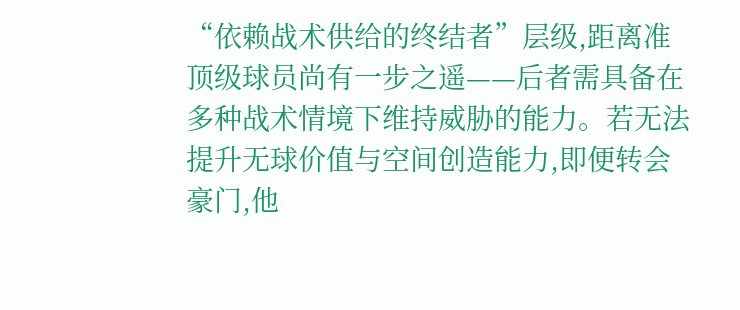“依赖战术供给的终结者”层级,距离准顶级球员尚有一步之遥——后者需具备在多种战术情境下维持威胁的能力。若无法提升无球价值与空间创造能力,即便转会豪门,他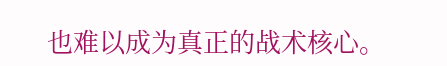也难以成为真正的战术核心。